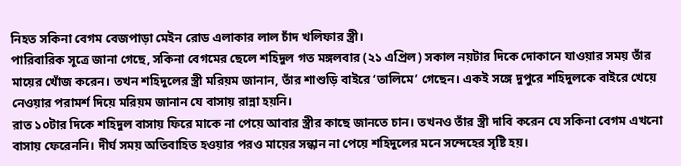নিহত সকিনা বেগম বেজপাড়া মেইন রোড এলাকার লাল চাঁদ খলিফার স্ত্রী।
পারিবারিক সূত্রে জানা গেছে, সকিনা বেগমের ছেলে শহিদুল গত মঙ্গলবার (২১ এপ্রিল) সকাল নয়টার দিকে দোকানে যাওয়ার সময় তাঁর মায়ের খোঁজ করেন। তখন শহিদুলের স্ত্রী মরিয়ম জানান, তাঁর শাশুড়ি বাইরে ‘তালিমে’ গেছেন। একই সঙ্গে দুপুরে শহিদুলকে বাইরে খেয়ে নেওয়ার পরামর্শ দিয়ে মরিয়ম জানান যে বাসায় রান্না হয়নি।
রাত ১০টার দিকে শহিদুল বাসায় ফিরে মাকে না পেয়ে আবার স্ত্রীর কাছে জানতে চান। তখনও তাঁর স্ত্রী দাবি করেন যে সকিনা বেগম এখনো বাসায় ফেরেননি। দীর্ঘ সময় অতিবাহিত হওয়ার পরও মায়ের সন্ধান না পেয়ে শহিদুলের মনে সন্দেহের সৃষ্টি হয়।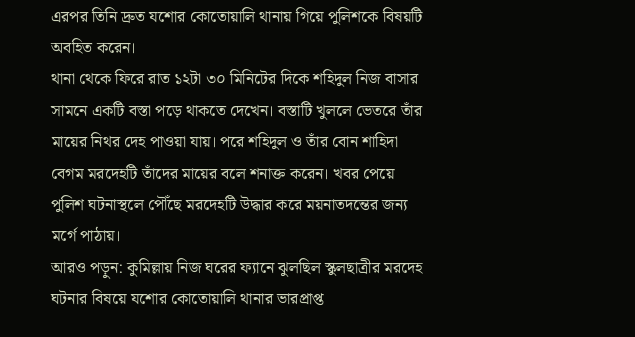এরপর তিনি দ্রুত যশোর কোতোয়ালি থানায় গিয়ে পুলিশকে বিষয়টি অবহিত করেন।
থানা থেকে ফিরে রাত ১২টা ৩০ মিনিটের দিকে শহিদুল নিজ বাসার সামনে একটি বস্তা পড়ে থাকতে দেখেন। বস্তাটি খুললে ভেতরে তাঁর মায়ের নিথর দেহ পাওয়া যায়। পরে শহিদুল ও তাঁর বোন শাহিদা বেগম মরদেহটি তাঁদের মায়ের বলে শনাক্ত করেন। খবর পেয়ে পুলিশ ঘটনাস্থলে পৌঁছে মরদেহটি উদ্ধার করে ময়নাতদন্তের জন্য মর্গে পাঠায়।
আরও পড়ুন: কুমিল্লায় নিজ ঘরের ফ্যানে ঝুলছিল স্কুলছাত্রীর মরদেহ
ঘটনার বিষয়ে যশোর কোতোয়ালি থানার ভারপ্রাপ্ত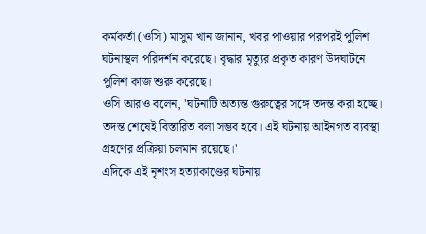কর্মকর্তা (ওসি) মাসুম খান জানান, খবর পাওয়ার পরপরই পুলিশ ঘটনাস্থল পরিদর্শন করেছে। বৃদ্ধার মৃত্যুর প্রকৃত কারণ উদঘাটনে পুলিশ কাজ শুরু করেছে।
ওসি আরও বলেন, 'ঘটনাটি অত্যন্ত গুরুত্বের সঙ্গে তদন্ত করা হচ্ছে। তদন্ত শেষেই বিস্তারিত বলা সম্ভব হবে। এই ঘটনায় আইনগত ব্যবস্থা গ্রহণের প্রক্রিয়া চলমান রয়েছে।'
এদিকে এই নৃশংস হত্যাকাণ্ডের ঘটনায়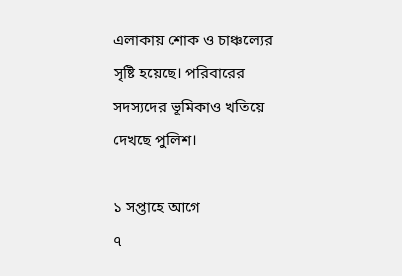এলাকায় শোক ও চাঞ্চল্যের সৃষ্টি হয়েছে। পরিবারের সদস্যদের ভূমিকাও খতিয়ে দেখছে পুলিশ।

১ সপ্তাহে আগে
৭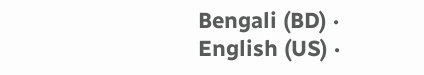Bengali (BD) ·
English (US) ·